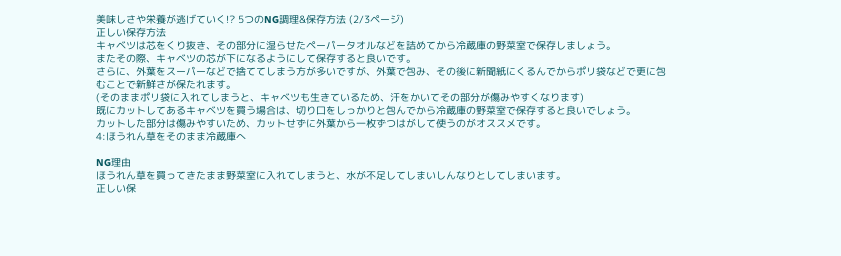美味しさや栄養が逃げていく!? 5つのNG調理&保存方法 (2/3ページ)
正しい保存方法
キャベツは芯をくり抜き、その部分に湿らせたペーパータオルなどを詰めてから冷蔵庫の野菜室で保存しましょう。
またその際、キャベツの芯が下になるようにして保存すると良いです。
さらに、外葉をスーパーなどで捨ててしまう方が多いですが、外葉で包み、その後に新聞紙にくるんでからポリ袋などで更に包むことで新鮮さが保たれます。
(そのままポリ袋に入れてしまうと、キャベツも生きているため、汗をかいてその部分が傷みやすくなります)
既にカットしてあるキャベツを買う場合は、切り口をしっかりと包んでから冷蔵庫の野菜室で保存すると良いでしょう。
カットした部分は傷みやすいため、カットせずに外葉から一枚ずつはがして使うのがオススメです。
4:ほうれん草をそのまま冷蔵庫へ

NG理由
ほうれん草を買ってきたまま野菜室に入れてしまうと、水が不足してしまいしんなりとしてしまいます。
正しい保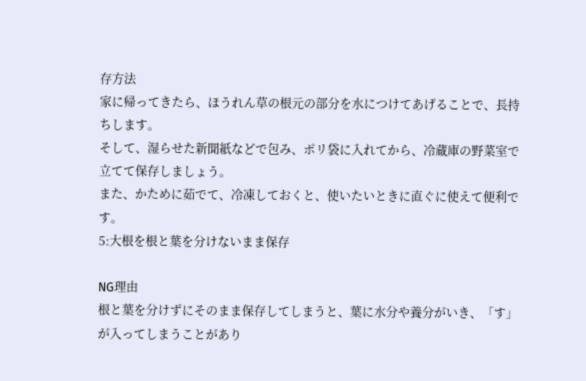存方法
家に帰ってきたら、ほうれん草の根元の部分を水につけてあげることで、長持ちします。
そして、湿らせた新聞紙などで包み、ポリ袋に入れてから、冷蔵庫の野菜室で立てて保存しましょう。
また、かために茹でて、冷凍しておくと、使いたいときに直ぐに使えて便利です。
5:大根を根と葉を分けないまま保存

NG理由
根と葉を分けずにそのまま保存してしまうと、葉に水分や養分がいき、「す」が入ってしまうことがあり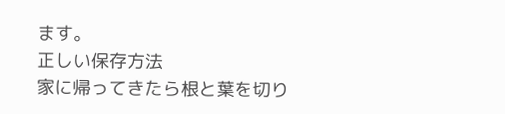ます。
正しい保存方法
家に帰ってきたら根と葉を切り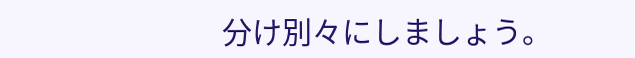分け別々にしましょう。